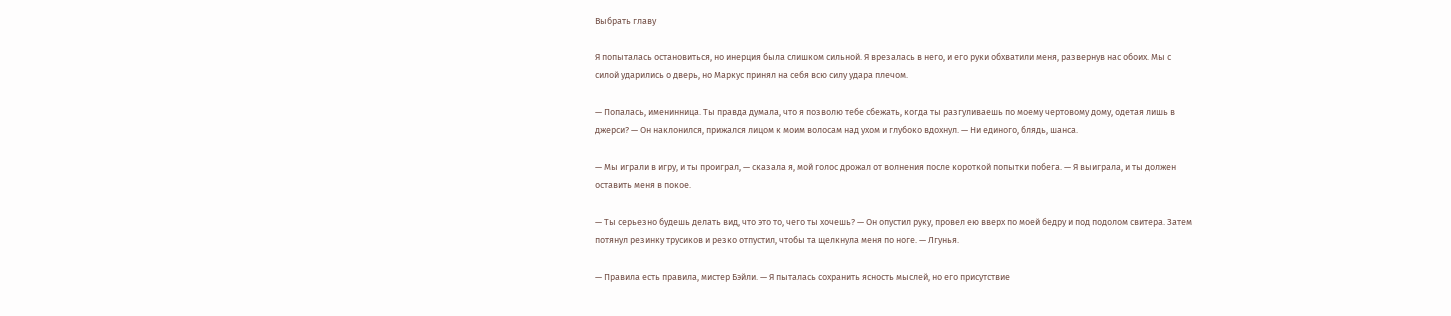Выбрать главу

Я попыталась остановиться, но инерция была слишком сильной. Я врезалась в него, и его руки обхватили меня, развернув нас обоих. Мы с силой ударились о дверь, но Маркус принял на себя всю силу удара плечом.

— Попалась, именинница. Ты правда думала, что я позволю тебе сбежать, когда ты разгуливаешь по моему чертовому дому, одетая лишь в джерси? — Он наклонился, прижался лицом к моим волосам над ухом и глубоко вдохнул. — Ни единого, блядь, шанса.

— Мы играли в игру, и ты проиграл, — сказала я, мой голос дрожал от волнения после короткой попытки побега. — Я выиграла, и ты должен оставить меня в покое.

— Ты серьезно будешь делать вид, что это то, чего ты хочешь? — Он опустил руку, провел ею вверх по моей бедру и под подолом свитера. Затем потянул резинку трусиков и резко отпустил, чтобы та щелкнула меня по ноге. — Лгунья.

— Правила есть правила, мистер Бэйли. — Я пыталась сохранить ясность мыслей, но его присутствие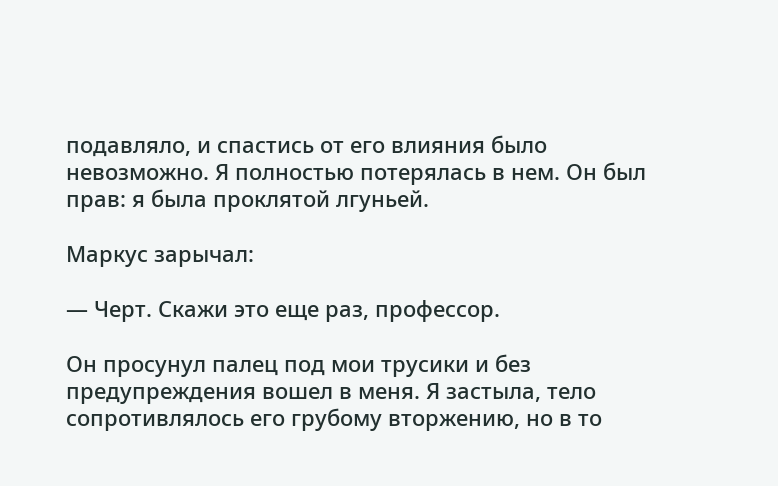подавляло, и спастись от его влияния было невозможно. Я полностью потерялась в нем. Он был прав: я была проклятой лгуньей.

Маркус зарычал:

— Черт. Скажи это еще раз, профессор.

Он просунул палец под мои трусики и без предупреждения вошел в меня. Я застыла, тело сопротивлялось его грубому вторжению, но в то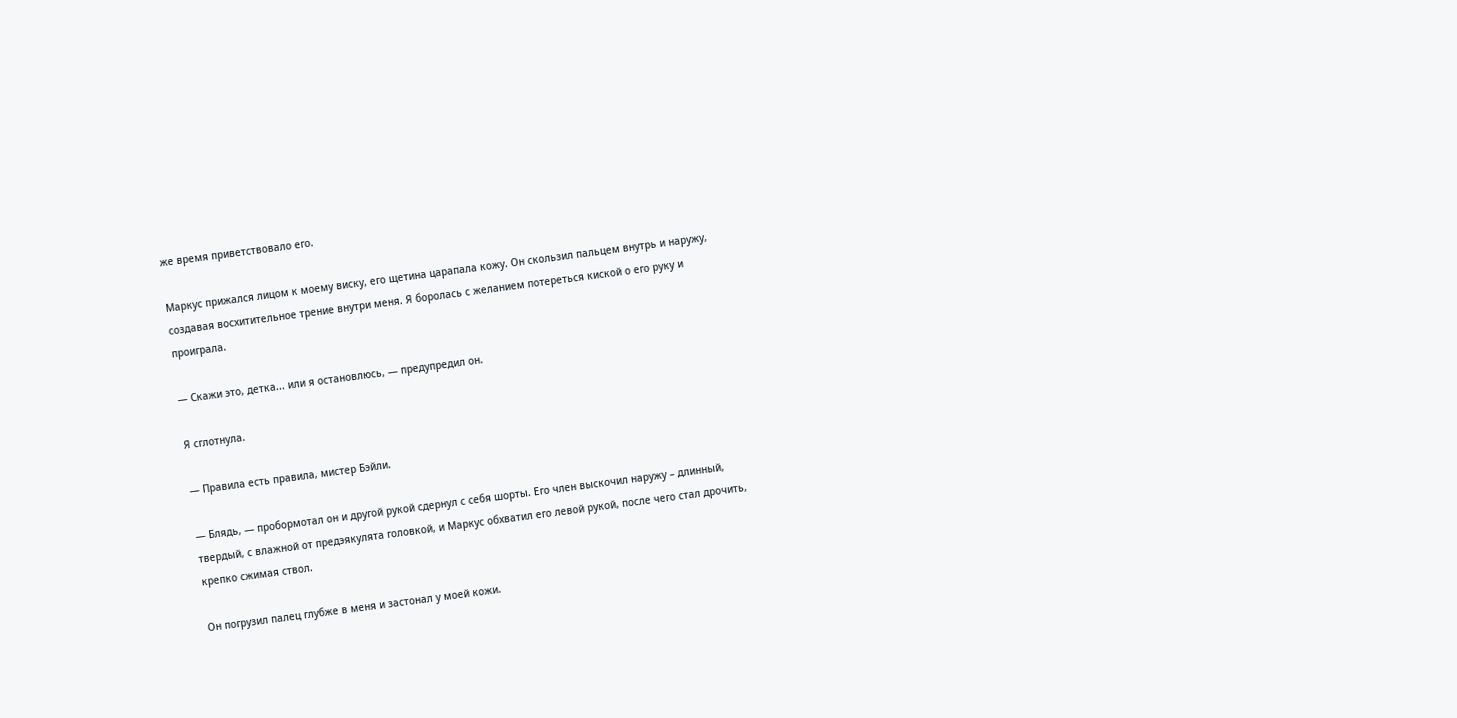же время приветствовало его.

Маркус прижался лицом к моему виску, его щетина царапала кожу. Он скользил пальцем внутрь и наружу, создавая восхитительное трение внутри меня. Я боролась с желанием потереться киской о его руку и проиграла.

— Скажи это, детка... или я остановлюсь, — предупредил он.

Я сглотнула.

— Правила есть правила, мистер Бэйли.

— Блядь, — пробормотал он и другой рукой сдернул с себя шорты. Его член выскочил наружу – длинный, твердый, с влажной от предэякулята головкой, и Маркус обхватил его левой рукой, после чего стал дрочить, крепко сжимая ствол.

Он погрузил палец глубже в меня и застонал у моей кожи.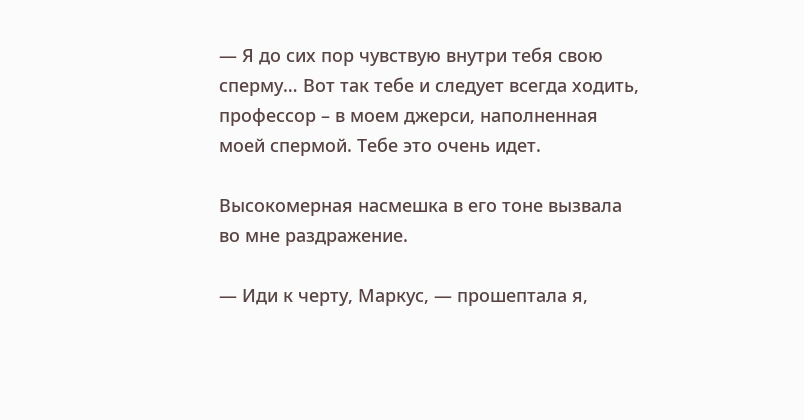— Я до сих пор чувствую внутри тебя свою сперму… Вот так тебе и следует всегда ходить, профессор – в моем джерси, наполненная моей спермой. Тебе это очень идет.

Высокомерная насмешка в его тоне вызвала во мне раздражение.

— Иди к черту, Маркус, — прошептала я,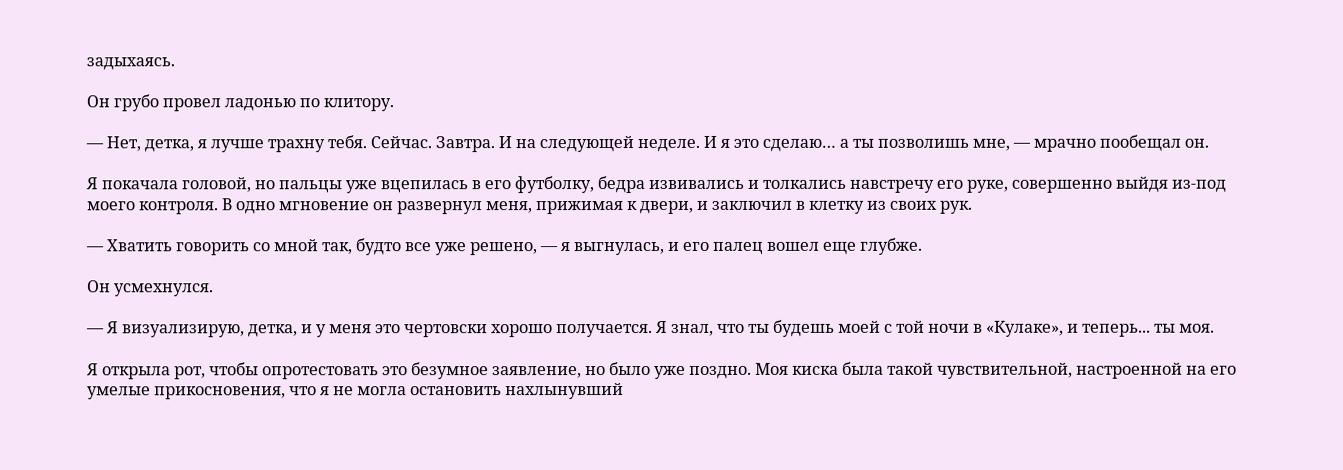задыхаясь.

Он грубо провел ладонью по клитору.

— Нет, детка, я лучше трахну тебя. Сейчас. Завтра. И на следующей неделе. И я это сделаю… а ты позволишь мне, — мрачно пообещал он.

Я покачала головой, но пальцы уже вцепилась в его футболку, бедра извивались и толкались навстречу его руке, совершенно выйдя из-под моего контроля. В одно мгновение он развернул меня, прижимая к двери, и заключил в клетку из своих рук.

— Хватить говорить со мной так, будто все уже решено, — я выгнулась, и его палец вошел еще глубже.

Он усмехнулся.

— Я визуализирую, детка, и у меня это чертовски хорошо получается. Я знал, что ты будешь моей с той ночи в «Кулаке», и теперь... ты моя.

Я открыла рот, чтобы опротестовать это безумное заявление, но было уже поздно. Моя киска была такой чувствительной, настроенной на его умелые прикосновения, что я не могла остановить нахлынувший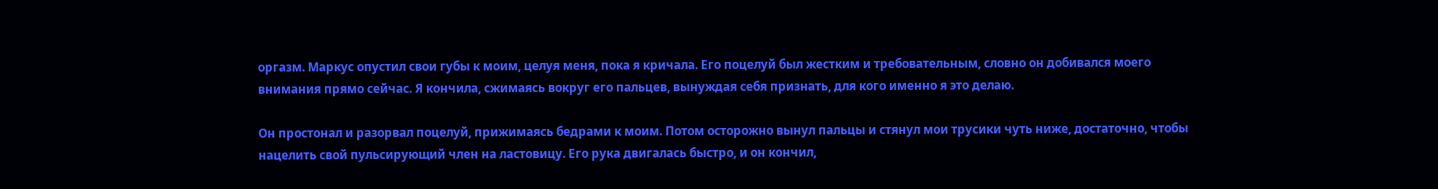оргазм. Маркус опустил свои губы к моим, целуя меня, пока я кричала. Его поцелуй был жестким и требовательным, словно он добивался моего внимания прямо сейчас. Я кончила, сжимаясь вокруг его пальцев, вынуждая себя признать, для кого именно я это делаю.

Он простонал и разорвал поцелуй, прижимаясь бедрами к моим. Потом осторожно вынул пальцы и стянул мои трусики чуть ниже, достаточно, чтобы нацелить свой пульсирующий член на ластовицу. Его рука двигалась быстро, и он кончил,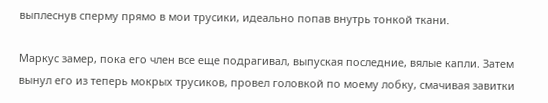выплеснув сперму прямо в мои трусики, идеально попав внутрь тонкой ткани.

Маркус замер, пока его член все еще подрагивал, выпуская последние, вялые капли. Затем вынул его из теперь мокрых трусиков, провел головкой по моему лобку, смачивая завитки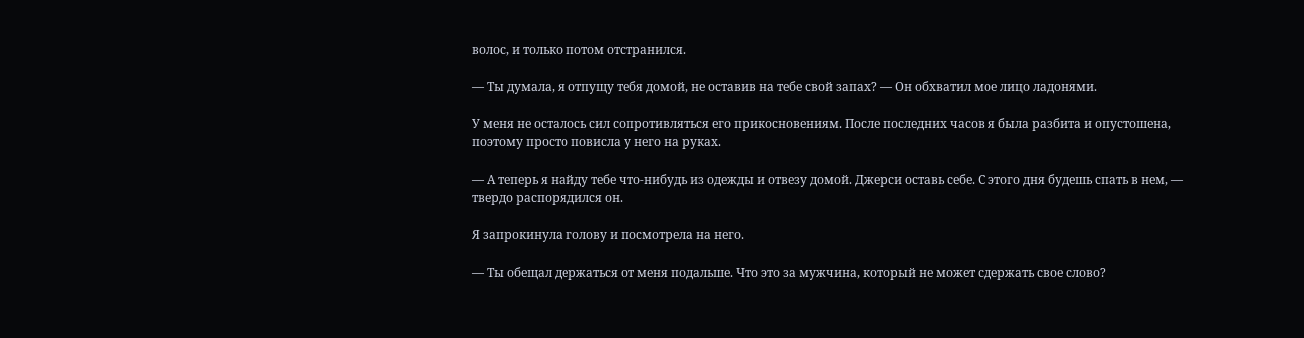волос, и только потом отстранился.

— Ты думала, я отпущу тебя домой, не оставив на тебе свой запах? — Он обхватил мое лицо ладонями.

У меня не осталось сил сопротивляться его прикосновениям. После последних часов я была разбита и опустошена, поэтому просто повисла у него на руках.

— А теперь я найду тебе что-нибудь из одежды и отвезу домой. Джерси оставь себе. С этого дня будешь спать в нем, — твердо распорядился он.

Я запрокинула голову и посмотрела на него.

— Ты обещал держаться от меня подальше. Что это за мужчина, который не может сдержать свое слово?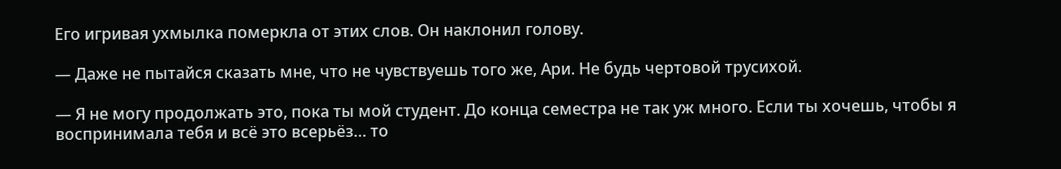Его игривая ухмылка померкла от этих слов. Он наклонил голову.

— Даже не пытайся сказать мне, что не чувствуешь того же, Ари. Не будь чертовой трусихой.

— Я не могу продолжать это, пока ты мой студент. До конца семестра не так уж много. Если ты хочешь, чтобы я воспринимала тебя и всё это всерьёз… то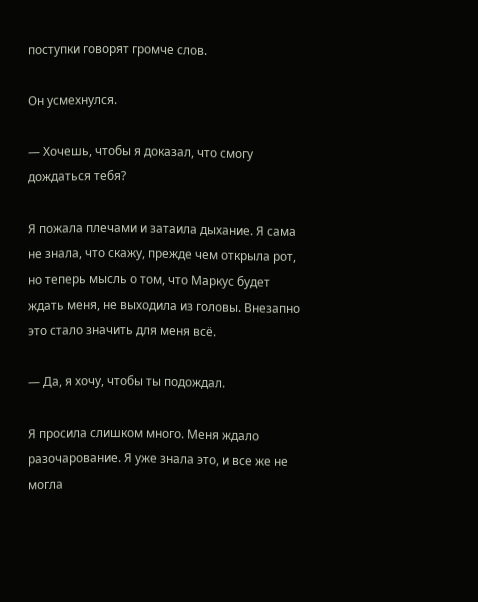поступки говорят громче слов.

Он усмехнулся.

— Хочешь, чтобы я доказал, что смогу дождаться тебя?

Я пожала плечами и затаила дыхание. Я сама не знала, что скажу, прежде чем открыла рот, но теперь мысль о том, что Маркус будет ждать меня, не выходила из головы. Внезапно это стало значить для меня всё.

— Да, я хочу, чтобы ты подождал.

Я просила слишком много. Меня ждало разочарование. Я уже знала это, и все же не могла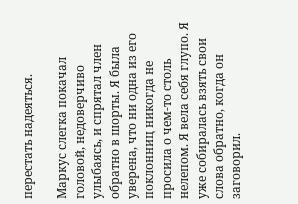перестать надеяться.

Маркус слегка покачал головой, недоверчиво улыбаясь, и спрятал член обратно в шорты. Я была уверена, что ни одна из его поклонниц никогда не просила о чем-то столь нелепом. Я вела себя глупо. Я уже собиралась взять свои слова обратно, когда он заговорил.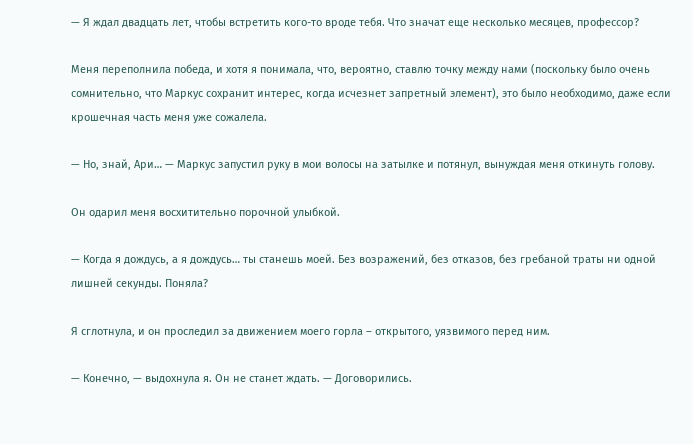— Я ждал двадцать лет, чтобы встретить кого-то вроде тебя. Что значат еще несколько месяцев, профессор?

Меня переполнила победа, и хотя я понимала, что, вероятно, ставлю точку между нами (поскольку было очень сомнительно, что Маркус сохранит интерес, когда исчезнет запретный элемент), это было необходимо, даже если крошечная часть меня уже сожалела.

— Но, знай, Ари… — Маркус запустил руку в мои волосы на затылке и потянул, вынуждая меня откинуть голову.

Он одарил меня восхитительно порочной улыбкой.

— Когда я дождусь, а я дождусь… ты станешь моей. Без возражений, без отказов, без гребаной траты ни одной лишней секунды. Поняла?

Я сглотнула, и он проследил за движением моего горла – открытого, уязвимого перед ним.

— Конечно, — выдохнула я. Он не станет ждать. — Договорились.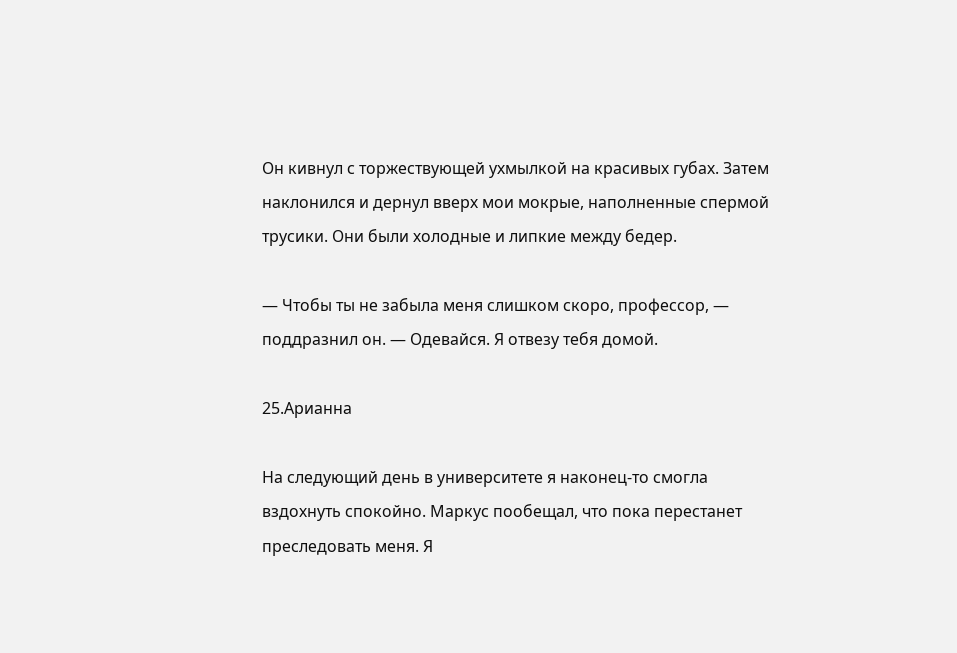Он кивнул с торжествующей ухмылкой на красивых губах. Затем наклонился и дернул вверх мои мокрые, наполненные спермой трусики. Они были холодные и липкие между бедер.

— Чтобы ты не забыла меня слишком скоро, профессор, — поддразнил он. — Одевайся. Я отвезу тебя домой.

25.Арианна

На следующий день в университете я наконец-то смогла вздохнуть спокойно. Маркус пообещал, что пока перестанет преследовать меня. Я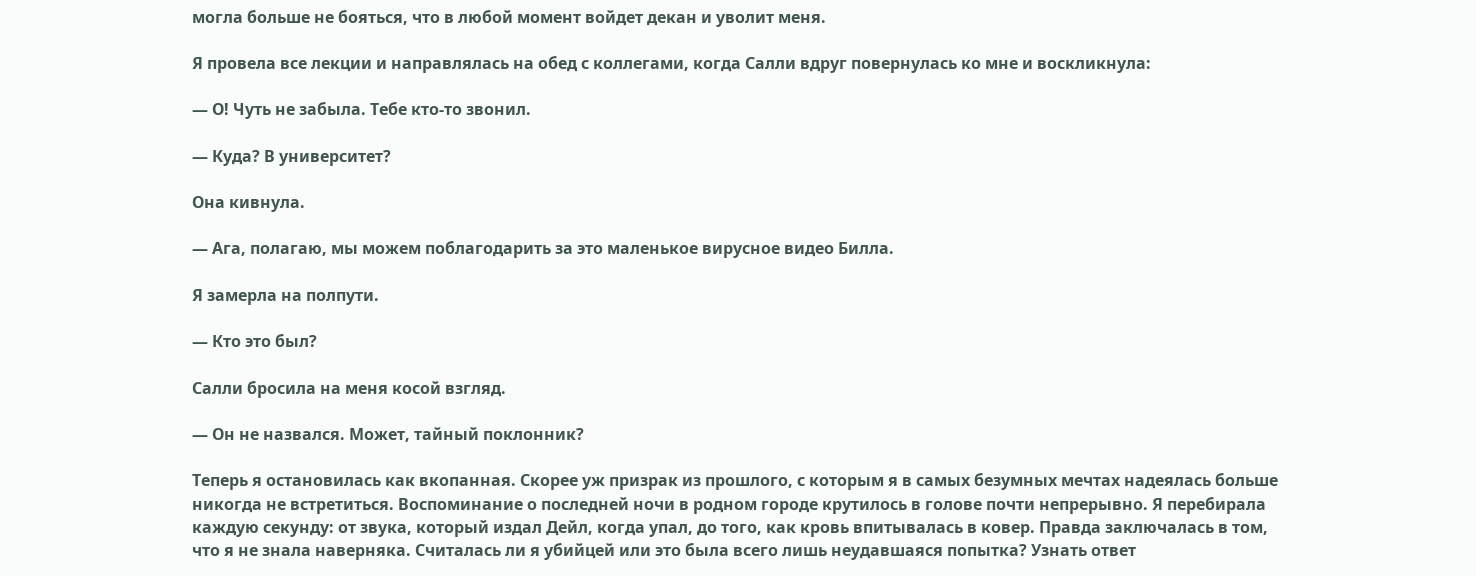могла больше не бояться, что в любой момент войдет декан и уволит меня.

Я провела все лекции и направлялась на обед с коллегами, когда Салли вдруг повернулась ко мне и воскликнула:

— О! Чуть не забыла. Тебе кто-то звонил.

— Куда? В университет?

Она кивнула.

— Ага, полагаю, мы можем поблагодарить за это маленькое вирусное видео Билла.

Я замерла на полпути.

— Кто это был?

Салли бросила на меня косой взгляд.

— Он не назвался. Может, тайный поклонник?

Теперь я остановилась как вкопанная. Скорее уж призрак из прошлого, с которым я в самых безумных мечтах надеялась больше никогда не встретиться. Воспоминание о последней ночи в родном городе крутилось в голове почти непрерывно. Я перебирала каждую секунду: от звука, который издал Дейл, когда упал, до того, как кровь впитывалась в ковер. Правда заключалась в том, что я не знала наверняка. Считалась ли я убийцей или это была всего лишь неудавшаяся попытка? Узнать ответ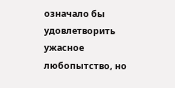означало бы удовлетворить ужасное любопытство, но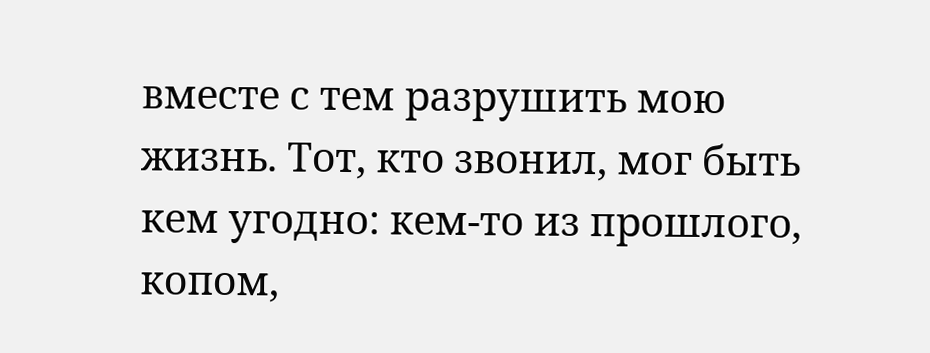вместе с тем разрушить мою жизнь. Тот, кто звонил, мог быть кем угодно: кем-то из прошлого, копом,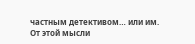частным детективом… или им. От этой мысли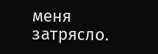меня затрясло.